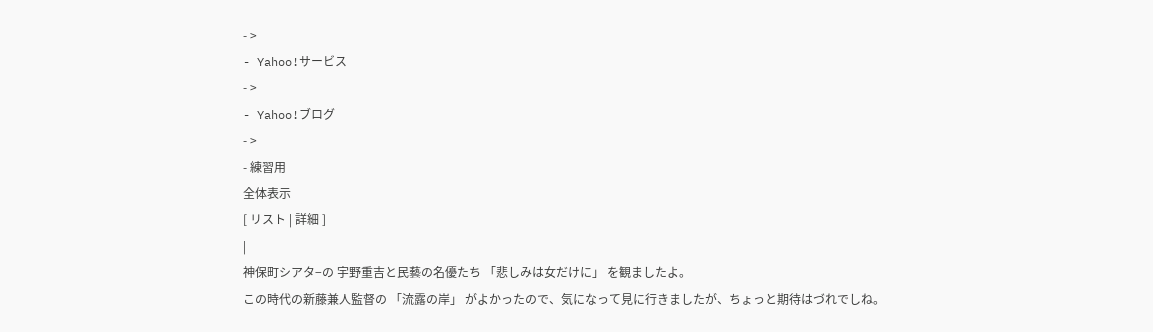- >
- Yahoo!サービス
- >
- Yahoo!ブログ
- >
- 練習用
全体表示
[ リスト | 詳細 ]
|
神保町シアタ−の 宇野重吉と民藝の名優たち 「悲しみは女だけに」 を観ましたよ。
この時代の新藤兼人監督の 「流露の岸」 がよかったので、気になって見に行きましたが、ちょっと期待はづれでしね。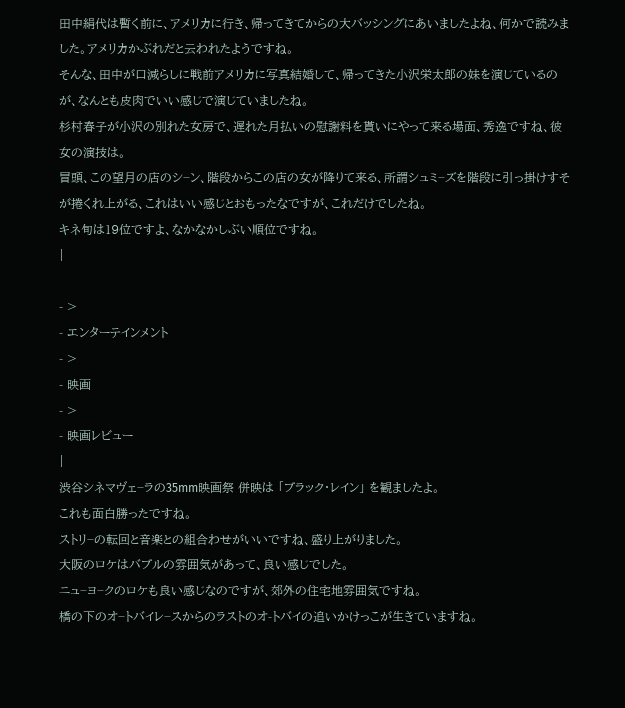田中絹代は暫く前に、アメリカに行き、帰ってきてからの大バッシングにあいましたよね、何かで読みました。アメリカかぶれだと云われたようですね。
そんな、田中が口減らしに戦前アメリカに写真結婚して、帰ってきた小沢栄太郎の妹を演じているのが、なんとも皮肉でいい感じで演じていましたね。
杉村春子が小沢の別れた女房で、遅れた月払いの慰謝料を貰いにやって来る場面、秀逸ですね、彼女の演技は。
冒頭、この望月の店のシ−ン、階段からこの店の女が降りて来る、所謂シュミ−ズを階段に引っ掛けすそが捲くれ上がる、これはいい感じとおもったなですが、これだけでしたね。
キネ旬は19位ですよ、なかなかしぶい順位ですね。
|

- >
- エンターテインメント
- >
- 映画
- >
- 映画レビュー
|
渋谷シネマヴェ−ラの35mm映画祭 併映は 「ブラック・レイン」 を観ましたよ。
これも面白勝ったですね。
ストリ−の転回と音楽との組合わせがいいですね、盛り上がりました。
大阪のロケはバブルの雰囲気があって、良い感じでした。
ニュ−ヨ−クのロケも良い感じなのですが、郊外の住宅地雰囲気ですね。
橋の下のオ−トバイレ−スからのラストのオ-トバイの追いかけっこが生きていますね。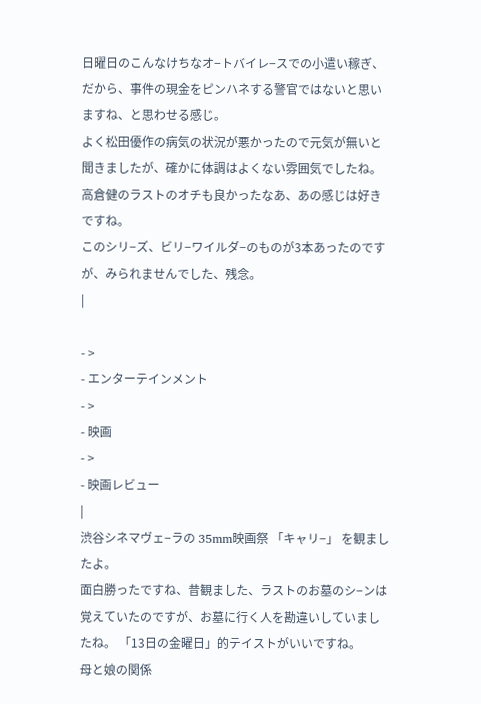日曜日のこんなけちなオ−トバイレ−スでの小遣い稼ぎ、だから、事件の現金をピンハネする警官ではないと思いますね、と思わせる感じ。
よく松田優作の病気の状況が悪かったので元気が無いと聞きましたが、確かに体調はよくない雰囲気でしたね。
高倉健のラストのオチも良かったなあ、あの感じは好きですね。
このシリ−ズ、ビリ−ワイルダ−のものが3本あったのですが、みられませんでした、残念。
|

- >
- エンターテインメント
- >
- 映画
- >
- 映画レビュー
|
渋谷シネマヴェ−ラの 35mm映画祭 「キャリ−」 を観ましたよ。
面白勝ったですね、昔観ました、ラストのお墓のシ−ンは覚えていたのですが、お墓に行く人を勘違いしていましたね。 「13日の金曜日」的テイストがいいですね。
母と娘の関係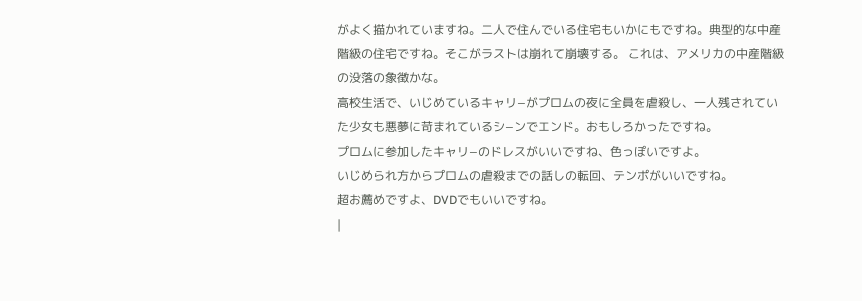がよく描かれていますね。二人で住んでいる住宅もいかにもですね。典型的な中産階級の住宅ですね。そこがラストは崩れて崩壊する。 これは、アメリカの中産階級の没落の象徴かな。
高校生活で、いじめているキャリ−がプロムの夜に全員を虐殺し、一人残されていた少女も悪夢に苛まれているシ−ンでエンド。おもしろかったですね。
プロムに参加したキャリ−のドレスがいいですね、色っぽいですよ。
いじめられ方からプロムの虐殺までの話しの転回、テンポがいいですね。
超お薦めですよ、DVDでもいいですね。
|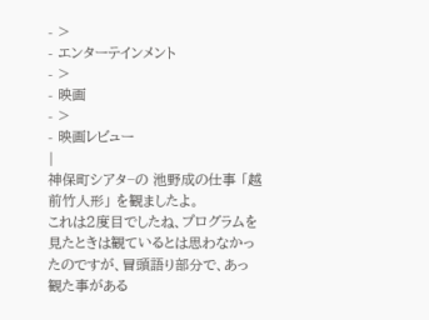- >
- エンターテインメント
- >
- 映画
- >
- 映画レビュー
|
神保町シアタ−の 池野成の仕事 「越前竹人形」 を観ましたよ。
これは2度目でしたね、プログラムを見たときは観ているとは思わなかったのですが、冒頭語り部分で、あっ観た事がある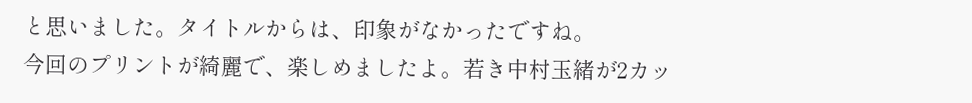と思いました。タイトルからは、印象がなかったですね。
今回のプリントが綺麗で、楽しめましたよ。若き中村玉緒が2カッ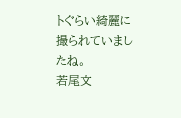トぐらい綺麗に撮られていましたね。
若尾文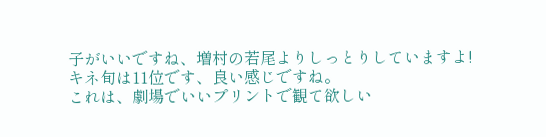子がいいですね、増村の若尾よりしっとりしていますよ!
キネ旬は11位です、良い感じですね。
これは、劇場でいいプリントで観て欲しい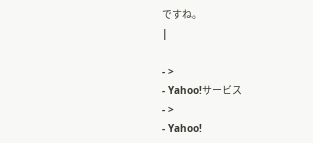ですね。
|

- >
- Yahoo!サービス
- >
- Yahoo!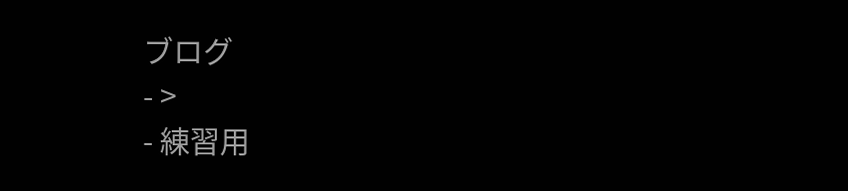ブログ
- >
- 練習用